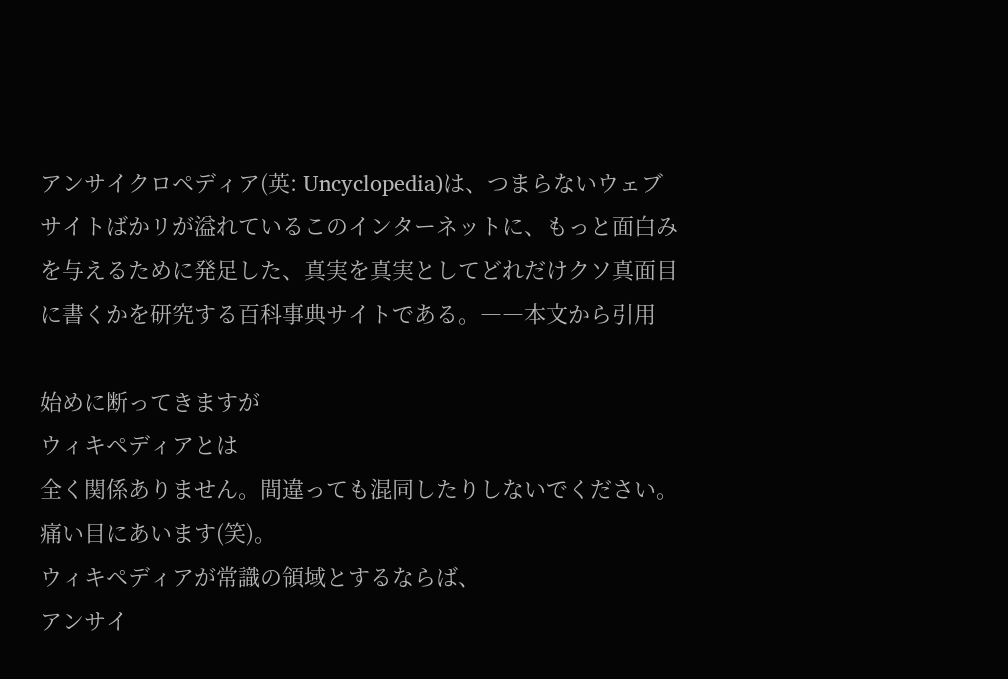アンサイクロペディア(英: Uncyclopedia)は、つまらないウェブサイトばかリが溢れているこのインターネットに、もっと面白みを与えるために発足した、真実を真実としてどれだけクソ真面目に書くかを研究する百科事典サイトである。――本文から引用

始めに断ってきますが
ウィキペディアとは
全く関係ありません。間違っても混同したりしないでください。痛い目にあいます(笑)。
ウィキペディアが常識の領域とするならば、
アンサイ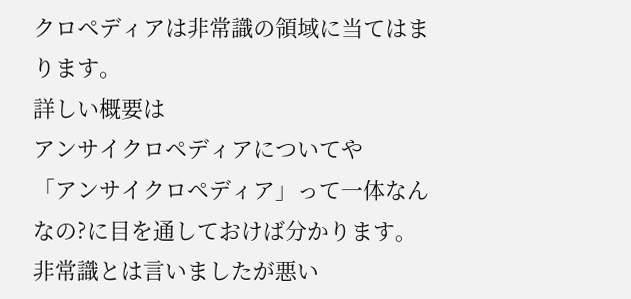クロペディアは非常識の領域に当てはまります。
詳しい概要は
アンサイクロペディアについてや
「アンサイクロペディア」って一体なんなの?に目を通しておけば分かります。
非常識とは言いましたが悪い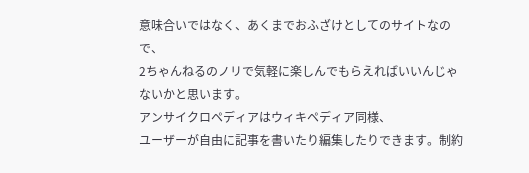意味合いではなく、あくまでおふざけとしてのサイトなので、
2ちゃんねるのノリで気軽に楽しんでもらえればいいんじゃないかと思います。
アンサイクロペディアはウィキペディア同様、
ユーザーが自由に記事を書いたり編集したりできます。制約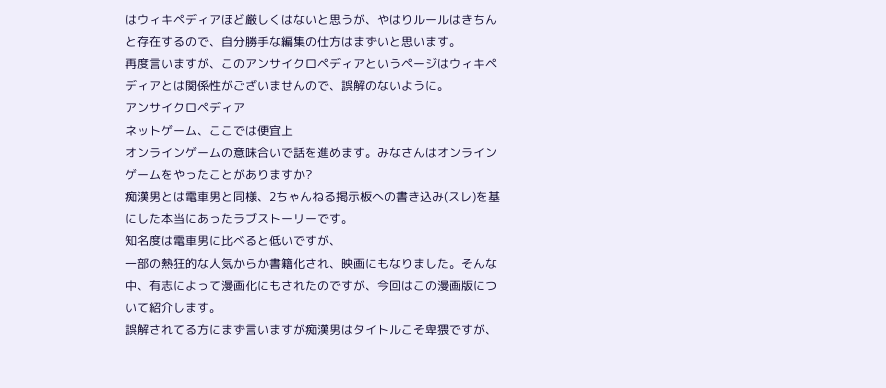はウィキペディアほど厳しくはないと思うが、やはりルールはきちんと存在するので、自分勝手な編集の仕方はまずいと思います。
再度言いますが、このアンサイクロペディアというページはウィキペディアとは関係性がございませんので、誤解のないように。
アンサイクロペディア
ネットゲーム、ここでは便宜上
オンラインゲームの意味合いで話を進めます。みなさんはオンラインゲームをやったことがありますか?
痴漢男とは電車男と同様、2ちゃんねる掲示板への書き込み(スレ)を基にした本当にあったラブストーリーです。
知名度は電車男に比べると低いですが、
一部の熱狂的な人気からか書籍化され、映画にもなりました。そんな中、有志によって漫画化にもされたのですが、今回はこの漫画版について紹介します。
誤解されてる方にまず言いますが痴漢男はタイトルこそ卑猥ですが、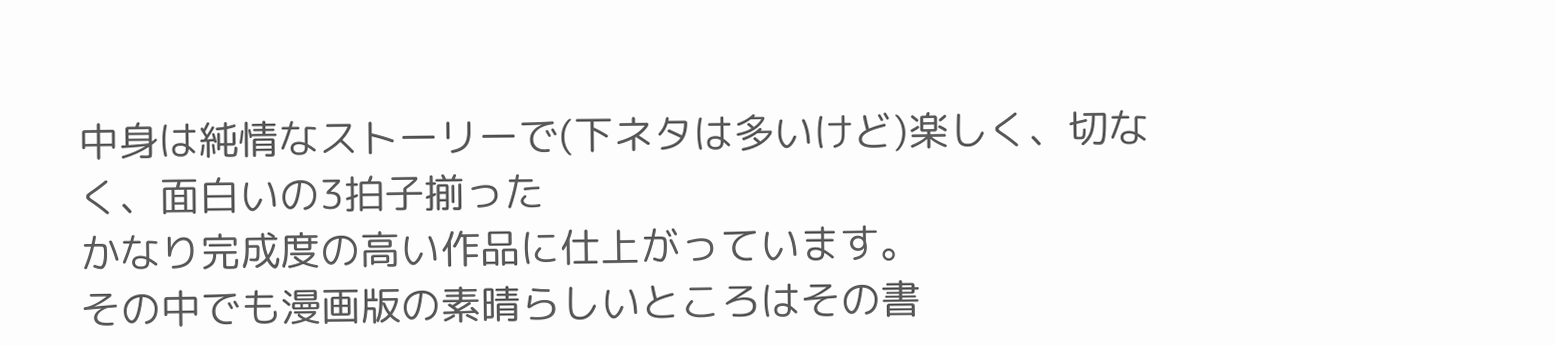中身は純情なストーリーで(下ネタは多いけど)楽しく、切なく、面白いの3拍子揃った
かなり完成度の高い作品に仕上がっています。
その中でも漫画版の素晴らしいところはその書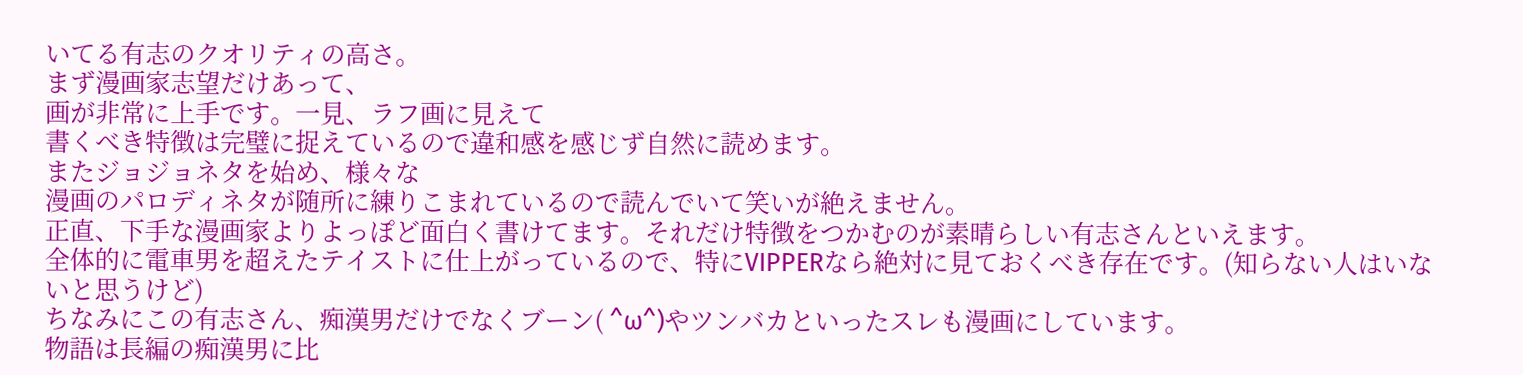いてる有志のクオリティの高さ。
まず漫画家志望だけあって、
画が非常に上手です。一見、ラフ画に見えて
書くべき特徴は完璧に捉えているので違和感を感じず自然に読めます。
またジョジョネタを始め、様々な
漫画のパロディネタが随所に練りこまれているので読んでいて笑いが絶えません。
正直、下手な漫画家よりよっぽど面白く書けてます。それだけ特徴をつかむのが素晴らしい有志さんといえます。
全体的に電車男を超えたテイストに仕上がっているので、特にVIPPERなら絶対に見ておくべき存在です。(知らない人はいないと思うけど)
ちなみにこの有志さん、痴漢男だけでなくブーン( ^ω^)やツンバカといったスレも漫画にしています。
物語は長編の痴漢男に比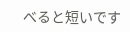べると短いです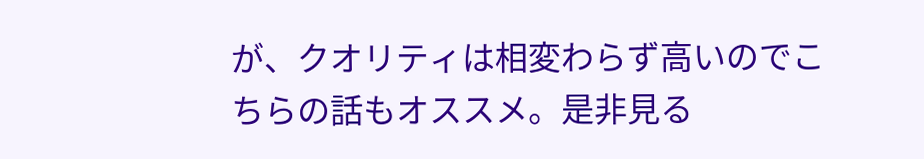が、クオリティは相変わらず高いのでこちらの話もオススメ。是非見る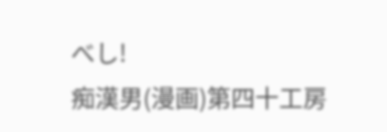べし!
痴漢男(漫画)第四十工房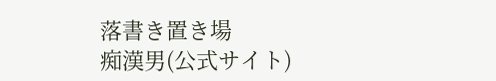落書き置き場
痴漢男(公式サイト)